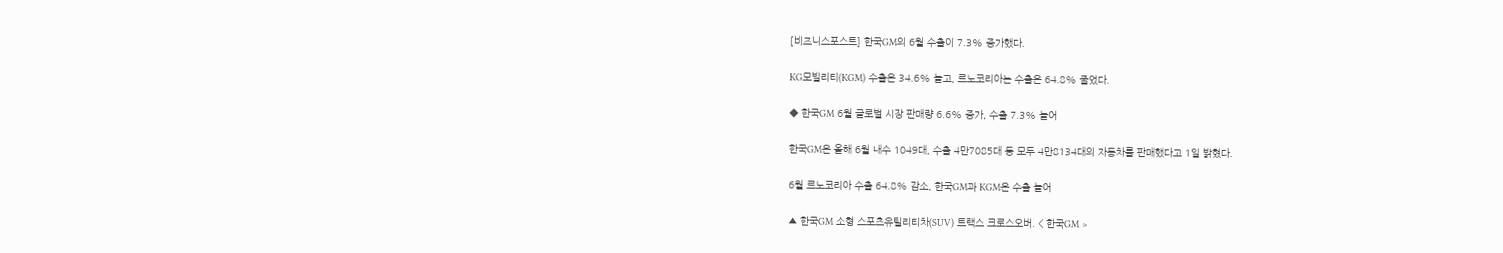[비즈니스포스트] 한국GM의 6월 수출이 7.3% 증가했다.

KG모빌리티(KGM) 수출은 34.6% 늘고, 르노코리아는 수출은 64.8% 줄었다.

◆ 한국GM 6월 글로벌 시장 판매량 6.6% 증가, 수출 7.3% 늘어

한국GM은 올해 6월 내수 1049대, 수출 4만7085대 등 모두 4만8134대의 자동차를 판매했다고 1일 밝혔다.

6월 르노코리아 수출 64.8% 감소, 한국GM과 KGM은 수출 늘어

▲ 한국GM 소형 스포츠유틸리티차(SUV) 트랙스 크로스오버. < 한국GM >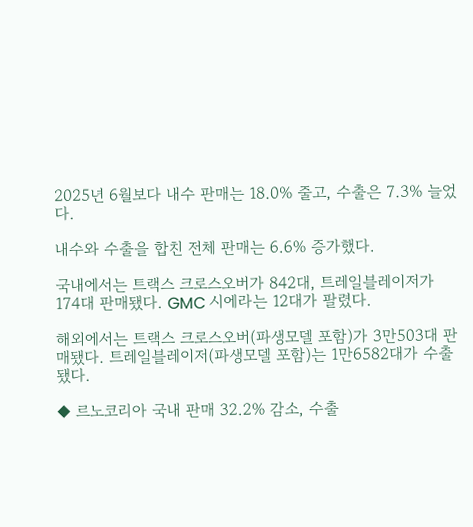2025년 6월보다 내수 판매는 18.0% 줄고, 수출은 7.3% 늘었다.

내수와 수출을 합친 전체 판매는 6.6% 증가했다.

국내에서는 트랙스 크로스오버가 842대, 트레일블레이저가 174대 판매됐다. GMC 시에라는 12대가 팔렸다.

해외에서는 트랙스 크로스오버(파생모델 포함)가 3만503대 판매됐다. 트레일블레이저(파생모델 포함)는 1만6582대가 수출됐다.

◆ 르노코리아 국내 판매 32.2% 감소, 수출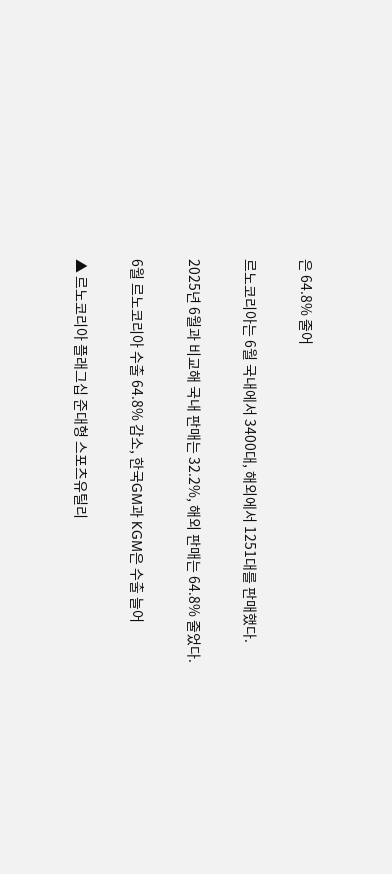은 64.8% 줄어

르노코리아는 6월 국내에서 3400대, 해외에서 1251대를 판매했다.

2025년 6월과 비교해 국내 판매는 32.2%, 해외 판매는 64.8% 줄었다.

6월 르노코리아 수출 64.8% 감소, 한국GM과 KGM은 수출 늘어

▲ 르노코리아 플래그십 준대형 스포츠유틸리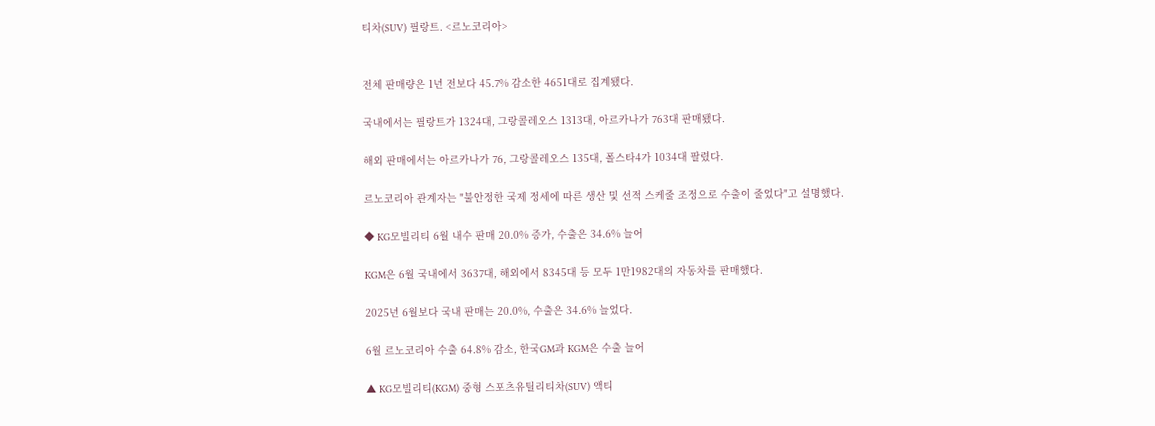티차(SUV) 필랑트. <르노코리아>


전체 판매량은 1년 전보다 45.7% 감소한 4651대로 집계됐다.

국내에서는 필랑트가 1324대, 그랑콜레오스 1313대, 아르카나가 763대 판매됐다.

해외 판매에서는 아르카나가 76, 그랑콜레오스 135대, 폴스타4가 1034대 팔렸다.

르노코리아 관계자는 "불안정한 국제 정세에 따른 생산 및 선적 스케줄 조정으로 수출이 줄었다"고 설명했다.

◆ KG모빌리티 6월 내수 판매 20.0% 증가, 수출은 34.6% 늘어

KGM은 6월 국내에서 3637대, 해외에서 8345대 등 모두 1만1982대의 자동차를 판매했다.

2025년 6월보다 국내 판매는 20.0%, 수출은 34.6% 늘었다.

6월 르노코리아 수출 64.8% 감소, 한국GM과 KGM은 수출 늘어

▲ KG모빌리티(KGM) 중형 스포츠유틸리티차(SUV) 액티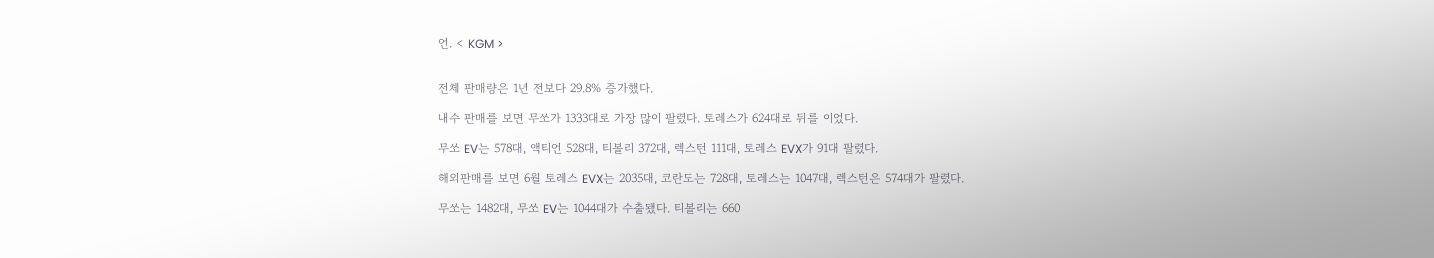언. < KGM >


전체 판매량은 1년 전보다 29.8% 증가했다.

내수 판매를 보면 무쏘가 1333대로 가장 많이 팔렸다. 토레스가 624대로 뒤를 이었다.

무쏘 EV는 578대, 액티언 528대, 티볼리 372대, 렉스턴 111대, 토레스 EVX가 91대 팔렸다.

해외판매를 보면 6월 토레스 EVX는 2035대, 코란도는 728대, 토레스는 1047대, 렉스턴은 574대가 팔렸다.

무쏘는 1482대, 무쏘 EV는 1044대가 수출됐다. 티볼리는 660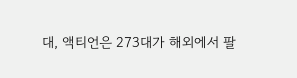대, 액티언은 273대가 해외에서 팔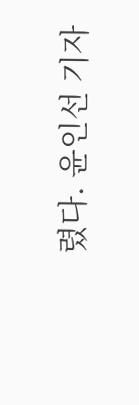렸다. 윤인선 기자